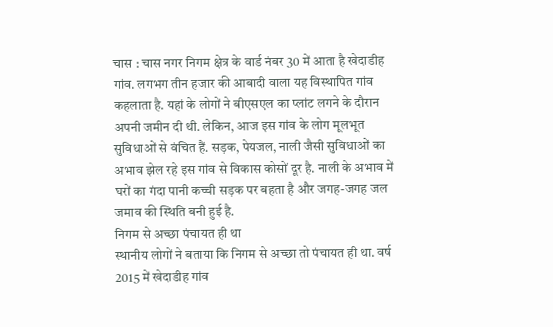चास : चास नगर निगम क्षेत्र के वार्ड नंबर 30 में आता है खेदाडीह गांव. लगभग तीन हजार की आबादी वाला यह विस्थापित गांव कहलाता है. यहां के लोगों ने बीएसएल का प्लांट लगने के दौरान अपनी जमीन दी थी. लेकिन, आज इस गांव के लोग मूलभूत सुविधाओं से वंचित हैं. सड़क, पेयजल, नाली जैसी सुविधाओं का अभाव झेल रहे इस गांव से विकास कोसों दूर है. नाली के अभाव में घरों का गंदा पानी कच्ची सड़क पर बहता है और जगह-जगह जल जमाव की स्थिति बनी हुई है.
निगम से अच्छा पंचायत ही था
स्थानीय लोगों ने बताया कि निगम से अच्छा तो पंचायत ही था. वर्ष 2015 में खेदाडीह गांव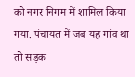को नगर निगम में शामिल किया गया. पंचायत में जब यह गांव था तो सड़क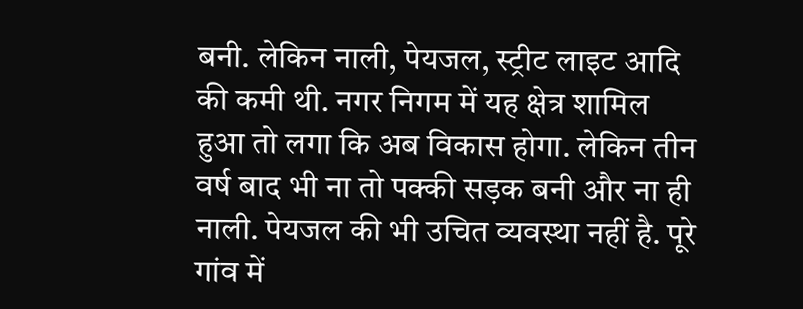बनी. लेकिन नाली, पेयजल, स्ट्रीट लाइट आदि की कमी थी. नगर निगम में यह क्षेत्र शामिल हुआ तो लगा कि अब विकास होगा. लेकिन तीन वर्ष बाद भी ना तो पक्की सड़क बनी और ना ही नाली. पेयजल की भी उचित व्यवस्था नहीं है. पूरे गांव में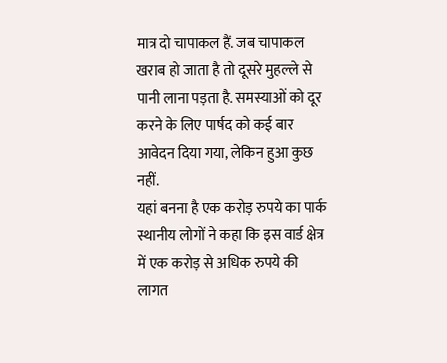मात्र दो चापाकल हैं. जब चापाकल खराब हो जाता है तो दूसरे मुहल्ले से पानी लाना पड़ता है. समस्याओं को दूर करने के लिए पार्षद को कई बार आवेदन दिया गया, लेकिन हुआ कुछ नहीं.
यहां बनना है एक करोड़ रुपये का पार्क
स्थानीय लोगों ने कहा कि इस वार्ड क्षेत्र में एक करोड़ से अधिक रुपये की लागत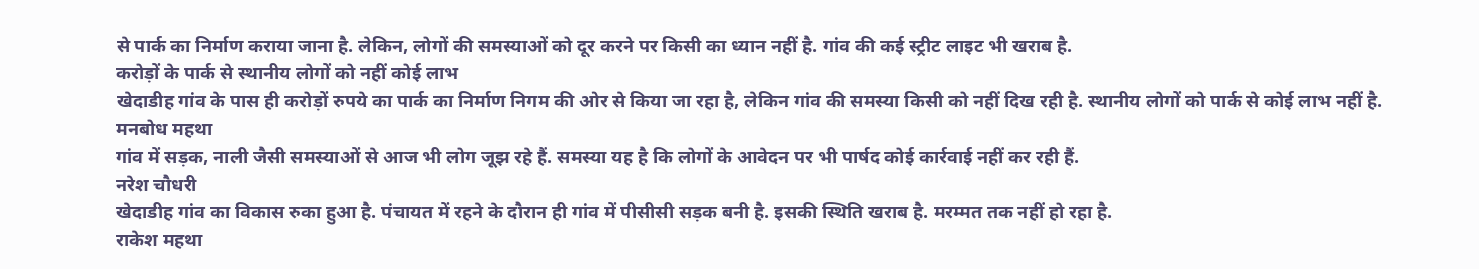से पार्क का निर्माण कराया जाना है. लेकिन, लोगों की समस्याओं को दूर करने पर किसी का ध्यान नहीं है. गांव की कई स्ट्रीट लाइट भी खराब है.
करोड़ों के पार्क से स्थानीय लोगों को नहीं कोई लाभ
खेदाडीह गांव के पास ही करोड़ों रुपये का पार्क का निर्माण निगम की ओर से किया जा रहा है, लेकिन गांव की समस्या किसी को नहीं दिख रही है. स्थानीय लोगों को पार्क से कोई लाभ नहीं है.
मनबोध महथा
गांव में सड़क, नाली जैसी समस्याओं से आज भी लोग जूझ रहे हैं. समस्या यह है कि लोगों के आवेदन पर भी पार्षद कोई कार्रवाई नहीं कर रही हैं.
नरेश चौधरी
खेदाडीह गांव का विकास रुका हुआ है. पंचायत में रहने के दौरान ही गांव में पीसीसी सड़क बनी है. इसकी स्थिति खराब है. मरम्मत तक नहीं हो रहा है.
राकेश महथा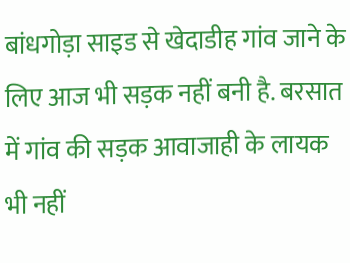बांधगोड़ा साइड से खेदाडीह गांव जाने के लिए आज भी सड़क नहीं बनी है. बरसात में गांव की सड़क आवाजाही के लायक भी नहीं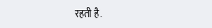रहती है.